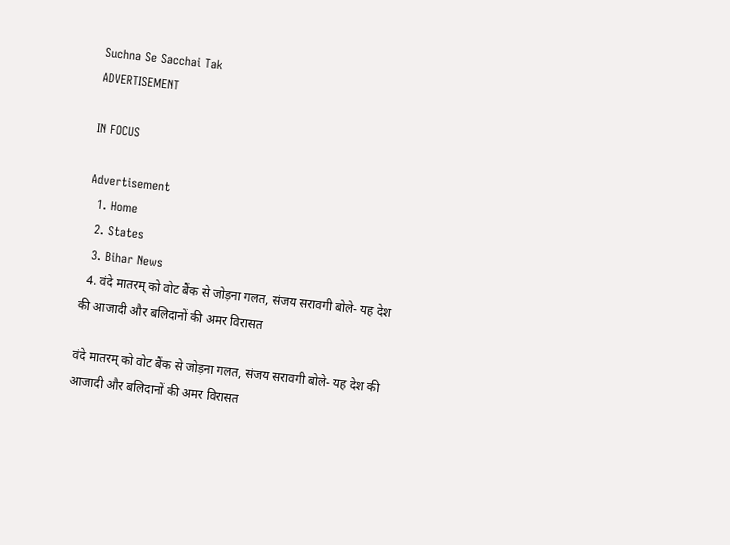Suchna Se Sacchai Tak
ADVERTISEMENT

IN FOCUS

Advertisement
  1. Home
  2. States
  3. Bihar News
  4. वंदे मातरम् को वोट बैंक से जोड़ना गलत, संजय सरावगी बोले- यह देश की आजादी और बलिदानों की अमर विरासत

वंदे मातरम् को वोट बैंक से जोड़ना गलत, संजय सरावगी बोले- यह देश की आजादी और बलिदानों की अमर विरासत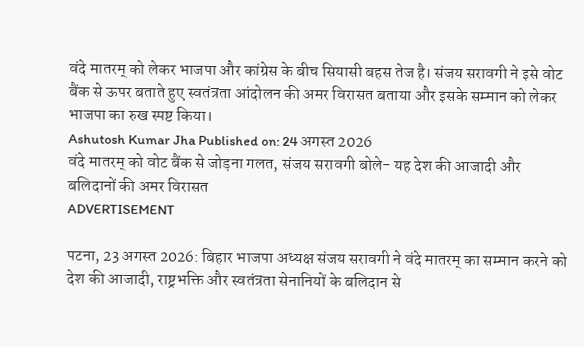वंदे मातरम् को लेकर भाजपा और कांग्रेस के बीच सियासी बहस तेज है। संजय सरावगी ने इसे वोट बैंक से ऊपर बताते हुए स्वतंत्रता आंदोलन की अमर विरासत बताया और इसके सम्मान को लेकर भाजपा का रुख स्पष्ट किया।
Ashutosh Kumar Jha Published on: 24 अगस्त 2026
वंदे मातरम् को वोट बैंक से जोड़ना गलत, संजय सरावगी बोले- यह देश की आजादी और बलिदानों की अमर विरासत
ADVERTISEMENT

पटना, 23 अगस्त 2026: बिहार भाजपा अध्यक्ष संजय सरावगी ने वंदे मातरम् का सम्मान करने को देश की आजादी, राष्ट्रभक्ति और स्वतंत्रता सेनानियों के बलिदान से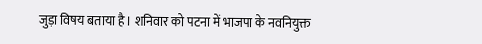जुड़ा विषय बताया है। शनिवार को पटना में भाजपा के नवनियुक्त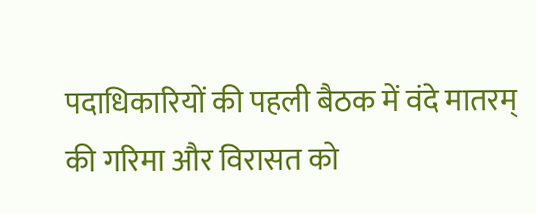पदाधिकारियों की पहली बैठक में वंदे मातरम् की गरिमा और विरासत को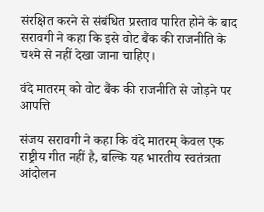संरक्षित करने से संबंधित प्रस्ताव पारित होने के बाद सरावगी ने कहा कि इसे वोट बैंक की राजनीति के चश्मे से नहीं देखा जाना चाहिए।

वंदे मातरम् को वोट बैंक की राजनीति से जोड़ने पर आपत्ति

संजय सरावगी ने कहा कि वंदे मातरम् केवल एक राष्ट्रीय गीत नहीं है, बल्कि यह भारतीय स्वतंत्रता आंदोलन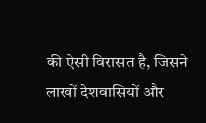की ऐसी विरासत है, जिसने लाखों देशवासियों और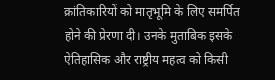क्रांतिकारियों को मातृभूमि के लिए समर्पित होने की प्रेरणा दी। उनके मुताबिक इसके ऐतिहासिक और राष्ट्रीय महत्व को किसी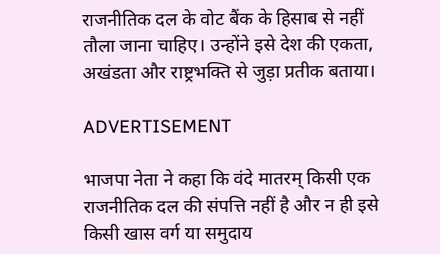राजनीतिक दल के वोट बैंक के हिसाब से नहीं तौला जाना चाहिए। उन्होंने इसे देश की एकता, अखंडता और राष्ट्रभक्ति से जुड़ा प्रतीक बताया।

ADVERTISEMENT

भाजपा नेता ने कहा कि वंदे मातरम् किसी एक राजनीतिक दल की संपत्ति नहीं है और न ही इसे किसी खास वर्ग या समुदाय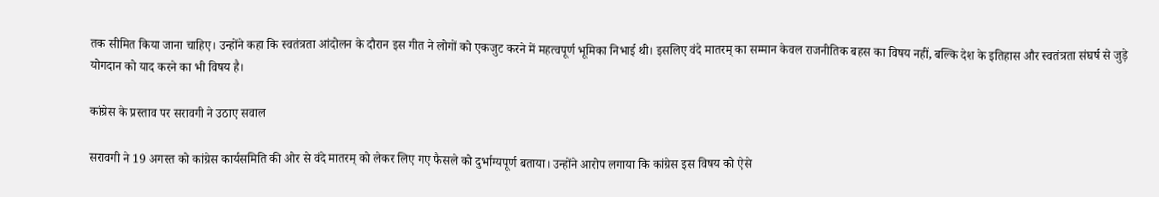तक सीमित किया जाना चाहिए। उन्होंने कहा कि स्वतंत्रता आंदोलन के दौरान इस गीत ने लोगों को एकजुट करने में महत्वपूर्ण भूमिका निभाई थी। इसलिए वंदे मातरम् का सम्मान केवल राजनीतिक बहस का विषय नहीं, बल्कि देश के इतिहास और स्वतंत्रता संघर्ष से जुड़े योगदान को याद करने का भी विषय है।

कांग्रेस के प्रस्ताव पर सरावगी ने उठाए सवाल

सरावगी ने 19 अगस्त को कांग्रेस कार्यसमिति की ओर से वंदे मातरम् को लेकर लिए गए फैसले को दुर्भाग्यपूर्ण बताया। उन्होंने आरोप लगाया कि कांग्रेस इस विषय को ऐसे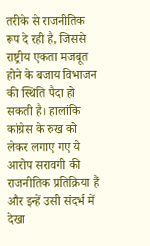तरीके से राजनीतिक रूप दे रही है, जिससे राष्ट्रीय एकता मजबूत होने के बजाय विभाजन की स्थिति पैदा हो सकती है। हालांकि कांग्रेस के रुख को लेकर लगाए गए ये आरोप सरावगी की राजनीतिक प्रतिक्रिया हैं और इन्हें उसी संदर्भ में देखा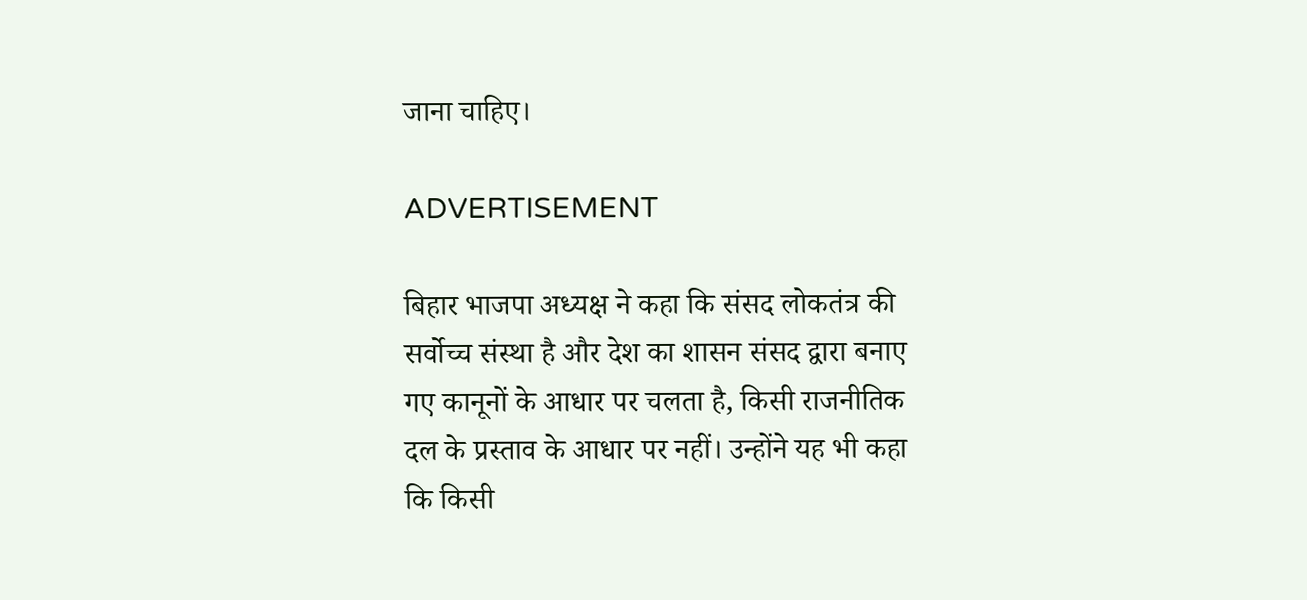जाना चाहिए।

ADVERTISEMENT

बिहार भाजपा अध्यक्ष ने कहा कि संसद लोकतंत्र की सर्वोच्च संस्था है और देश का शासन संसद द्वारा बनाए गए कानूनों के आधार पर चलता है, किसी राजनीतिक दल के प्रस्ताव के आधार पर नहीं। उन्होंने यह भी कहा कि किसी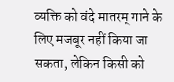व्यक्ति को वंदे मातरम् गाने के लिए मजबूर नहीं किया जा सकता, लेकिन किसी को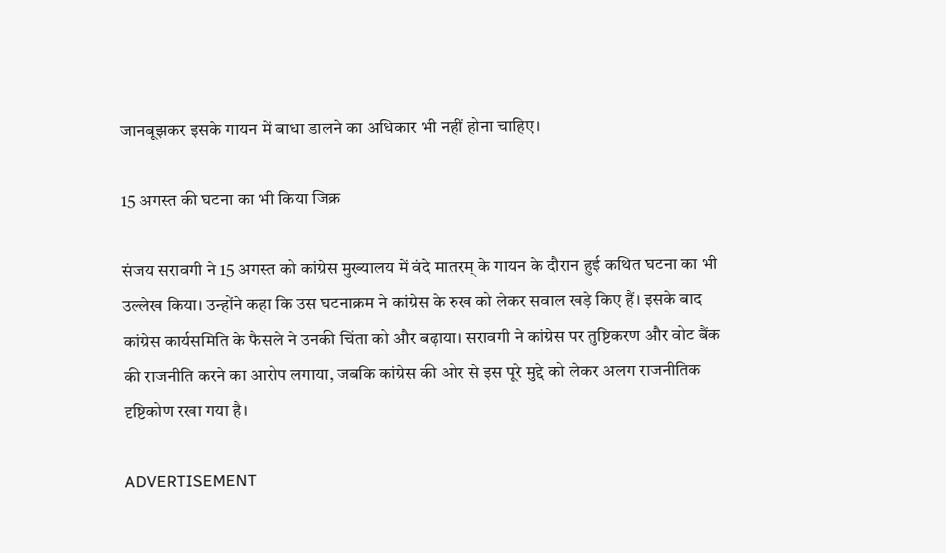जानबूझकर इसके गायन में बाधा डालने का अधिकार भी नहीं होना चाहिए।

15 अगस्त की घटना का भी किया जिक्र

संजय सरावगी ने 15 अगस्त को कांग्रेस मुख्यालय में वंदे मातरम् के गायन के दौरान हुई कथित घटना का भी उल्लेख किया। उन्होंने कहा कि उस घटनाक्रम ने कांग्रेस के रुख को लेकर सवाल खड़े किए हैं। इसके बाद कांग्रेस कार्यसमिति के फैसले ने उनकी चिंता को और बढ़ाया। सरावगी ने कांग्रेस पर तुष्टिकरण और वोट बैंक की राजनीति करने का आरोप लगाया, जबकि कांग्रेस की ओर से इस पूरे मुद्दे को लेकर अलग राजनीतिक दृष्टिकोण रखा गया है।

ADVERTISEMENT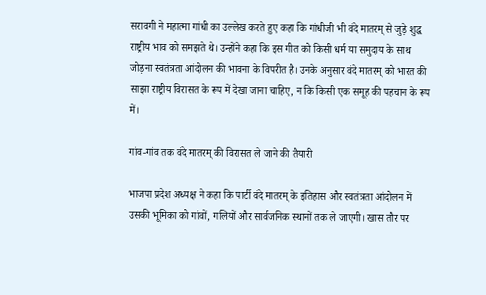सरावगी ने महात्मा गांधी का उल्लेख करते हुए कहा कि गांधीजी भी वंदे मातरम् से जुड़े शुद्ध राष्ट्रीय भाव को समझते थे। उन्होंने कहा कि इस गीत को किसी धर्म या समुदाय के साथ जोड़ना स्वतंत्रता आंदोलन की भावना के विपरीत है। उनके अनुसार वंदे मातरम् को भारत की साझा राष्ट्रीय विरासत के रूप में देखा जाना चाहिए, न कि किसी एक समूह की पहचान के रूप में।

गांव-गांव तक वंदे मातरम् की विरासत ले जाने की तैयारी

भाजपा प्रदेश अध्यक्ष ने कहा कि पार्टी वंदे मातरम् के इतिहास और स्वतंत्रता आंदोलन में उसकी भूमिका को गांवों, गलियों और सार्वजनिक स्थानों तक ले जाएगी। खास तौर पर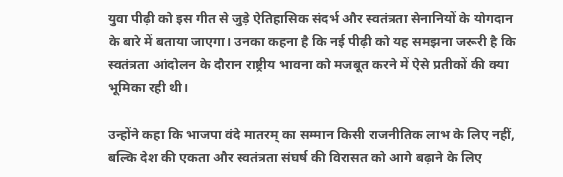युवा पीढ़ी को इस गीत से जुड़े ऐतिहासिक संदर्भ और स्वतंत्रता सेनानियों के योगदान के बारे में बताया जाएगा। उनका कहना है कि नई पीढ़ी को यह समझना जरूरी है कि स्वतंत्रता आंदोलन के दौरान राष्ट्रीय भावना को मजबूत करने में ऐसे प्रतीकों की क्या भूमिका रही थी।

उन्होंने कहा कि भाजपा वंदे मातरम् का सम्मान किसी राजनीतिक लाभ के लिए नहीं, बल्कि देश की एकता और स्वतंत्रता संघर्ष की विरासत को आगे बढ़ाने के लिए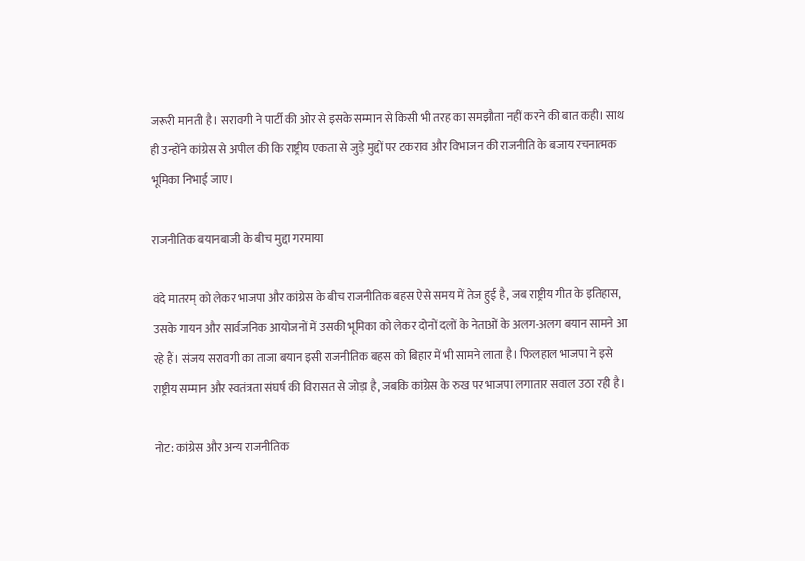जरूरी मानती है। सरावगी ने पार्टी की ओर से इसके सम्मान से किसी भी तरह का समझौता नहीं करने की बात कही। साथ ही उन्होंने कांग्रेस से अपील की कि राष्ट्रीय एकता से जुड़े मुद्दों पर टकराव और विभाजन की राजनीति के बजाय रचनात्मक भूमिका निभाई जाए।

राजनीतिक बयानबाजी के बीच मुद्दा गरमाया

वंदे मातरम् को लेकर भाजपा और कांग्रेस के बीच राजनीतिक बहस ऐसे समय में तेज हुई है, जब राष्ट्रीय गीत के इतिहास, उसके गायन और सार्वजनिक आयोजनों में उसकी भूमिका को लेकर दोनों दलों के नेताओं के अलग-अलग बयान सामने आ रहे हैं। संजय सरावगी का ताजा बयान इसी राजनीतिक बहस को बिहार में भी सामने लाता है। फिलहाल भाजपा ने इसे राष्ट्रीय सम्मान और स्वतंत्रता संघर्ष की विरासत से जोड़ा है, जबकि कांग्रेस के रुख पर भाजपा लगातार सवाल उठा रही है।

नोट: कांग्रेस और अन्य राजनीतिक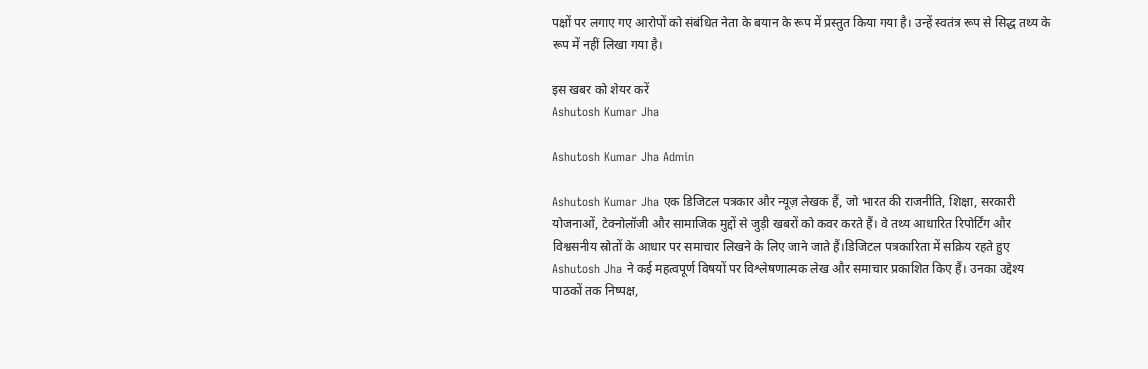पक्षों पर लगाए गए आरोपों को संबंधित नेता के बयान के रूप में प्रस्तुत किया गया है। उन्हें स्वतंत्र रूप से सिद्ध तथ्य के रूप में नहीं लिखा गया है।

इस खबर को शेयर करें
Ashutosh Kumar Jha

Ashutosh Kumar Jha Admin

Ashutosh Kumar Jha एक डिजिटल पत्रकार और न्यूज़ लेखक हैं, जो भारत की राजनीति, शिक्षा, सरकारी योजनाओं, टेक्नोलॉजी और सामाजिक मुद्दों से जुड़ी खबरों को कवर करते हैं। वे तथ्य आधारित रिपोर्टिंग और विश्वसनीय स्रोतों के आधार पर समाचार लिखने के लिए जाने जाते हैं।डिजिटल पत्रकारिता में सक्रिय रहते हुए Ashutosh Jha ने कई महत्वपूर्ण विषयों पर विश्लेषणात्मक लेख और समाचार प्रकाशित किए हैं। उनका उद्देश्य पाठकों तक निष्पक्ष,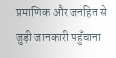प्रमाणिक और जनहित से जुड़ी जानकारी पहुँचाना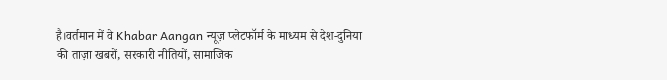है।वर्तमान में वे Khabar Aangan न्यूज़ प्लेटफॉर्म के माध्यम से देश-दुनिया की ताज़ा खबरों, सरकारी नीतियों, सामाजिक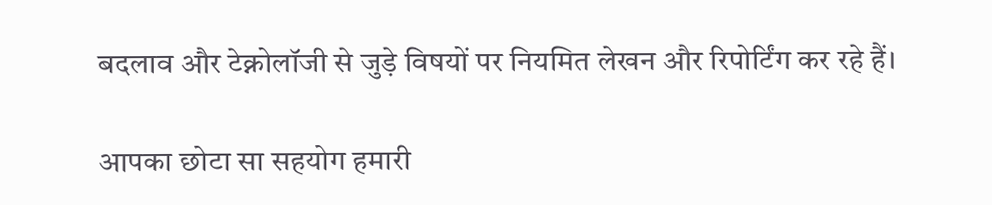बदलाव और टेक्नोलॉजी से जुड़े विषयों पर नियमित लेखन और रिपोर्टिंग कर रहे हैं।

आपका छोटा सा सहयोग हमारी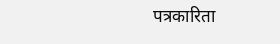पत्रकारिता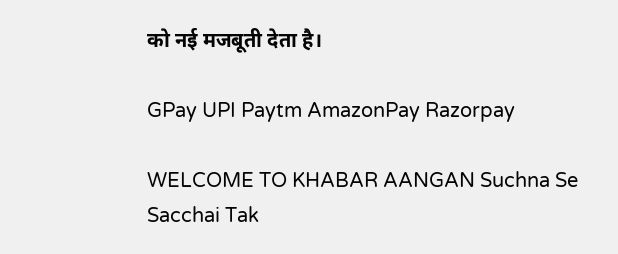को नई मजबूती देता है।

GPay UPI Paytm AmazonPay Razorpay

WELCOME TO KHABAR AANGAN Suchna Se Sacchai Tak